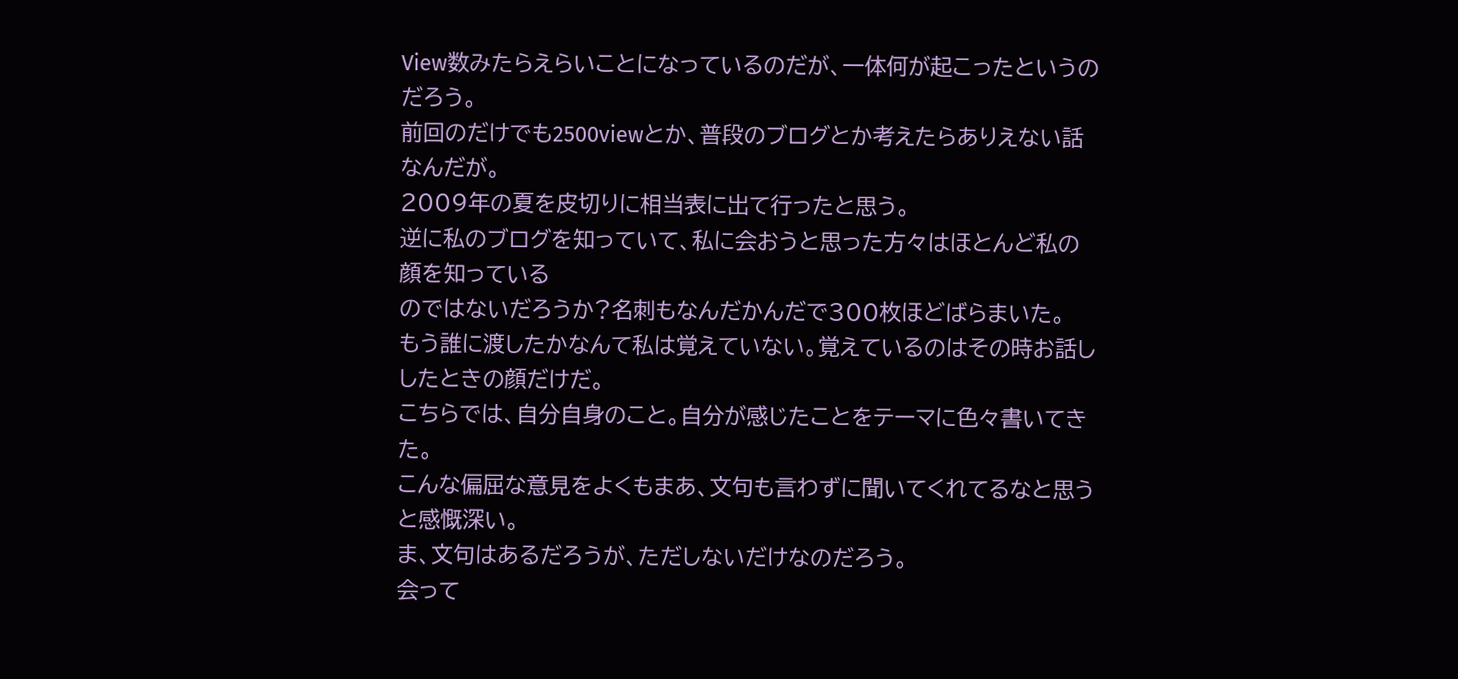View数みたらえらいことになっているのだが、一体何が起こったというのだろう。
前回のだけでも2500viewとか、普段のブログとか考えたらありえない話なんだが。
2009年の夏を皮切りに相当表に出て行ったと思う。
逆に私のブログを知っていて、私に会おうと思った方々はほとんど私の顔を知っている
のではないだろうか?名刺もなんだかんだで300枚ほどばらまいた。
もう誰に渡したかなんて私は覚えていない。覚えているのはその時お話ししたときの顔だけだ。
こちらでは、自分自身のこと。自分が感じたことをテーマに色々書いてきた。
こんな偏屈な意見をよくもまあ、文句も言わずに聞いてくれてるなと思うと感慨深い。
ま、文句はあるだろうが、ただしないだけなのだろう。
会って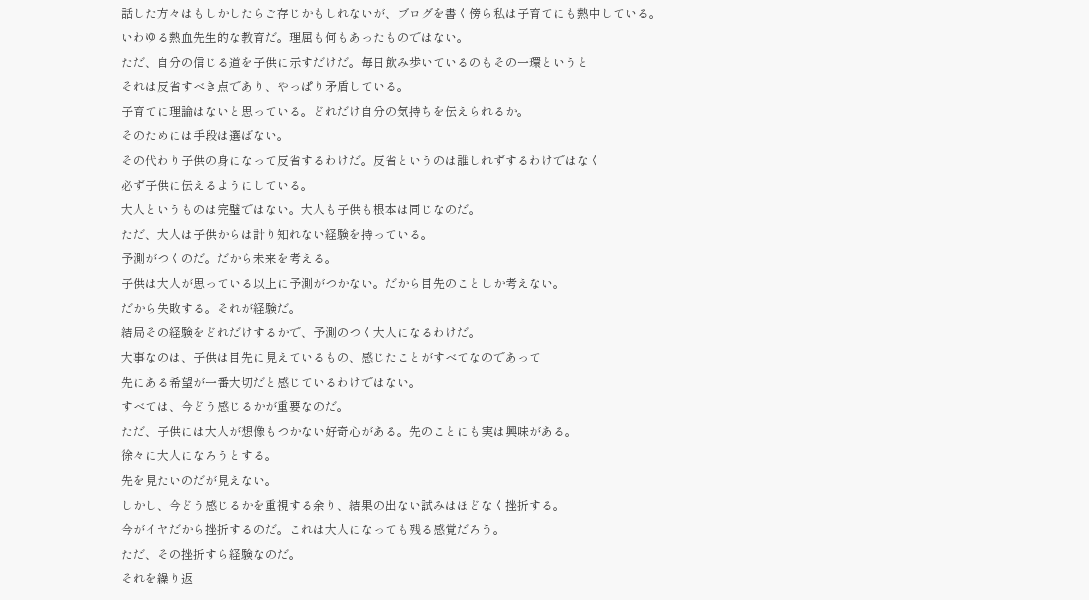話した方々はもしかしたらご存じかもしれないが、ブログを書く傍ら私は子育てにも熱中している。
いわゆる熱血先生的な教育だ。理屈も何もあったものではない。
ただ、自分の信じる道を子供に示すだけだ。毎日飲み歩いているのもその一環というと
それは反省すべき点であり、やっぱり矛盾している。
子育てに理論はないと思っている。どれだけ自分の気持ちを伝えられるか。
そのためには手段は選ばない。
その代わり子供の身になって反省するわけだ。反省というのは誰しれずするわけではなく
必ず子供に伝えるようにしている。
大人というものは完璧ではない。大人も子供も根本は同じなのだ。
ただ、大人は子供からは計り知れない経験を持っている。
予測がつくのだ。だから未来を考える。
子供は大人が思っている以上に予測がつかない。だから目先のことしか考えない。
だから失敗する。それが経験だ。
結局その経験をどれだけするかで、予測のつく大人になるわけだ。
大事なのは、子供は目先に見えているもの、感じたことがすべてなのであって
先にある希望が一番大切だと感じているわけではない。
すべては、今どう感じるかが重要なのだ。
ただ、子供には大人が想像もつかない好奇心がある。先のことにも実は興味がある。
徐々に大人になろうとする。
先を見たいのだが見えない。
しかし、今どう感じるかを重視する余り、結果の出ない試みはほどなく挫折する。
今がイヤだから挫折するのだ。これは大人になっても残る感覚だろう。
ただ、その挫折すら経験なのだ。
それを繰り返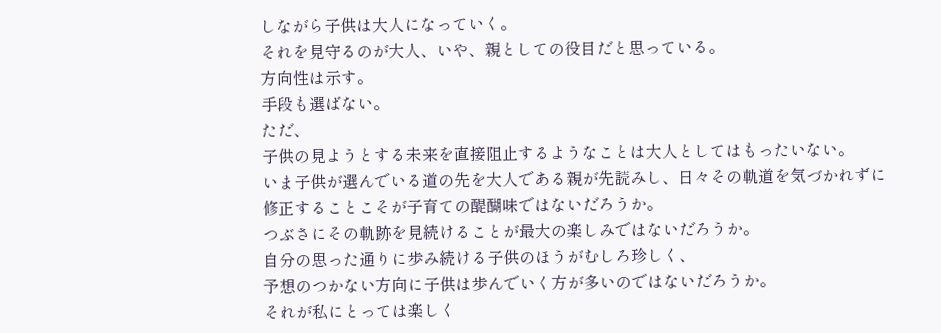しながら子供は大人になっていく。
それを見守るのが大人、いや、親としての役目だと思っている。
方向性は示す。
手段も選ばない。
ただ、
子供の見ようとする未来を直接阻止するようなことは大人としてはもったいない。
いま子供が選んでいる道の先を大人である親が先読みし、日々その軌道を気づかれずに
修正することこそが子育ての醍醐味ではないだろうか。
つぶさにその軌跡を見続けることが最大の楽しみではないだろうか。
自分の思った通りに歩み続ける子供のほうがむしろ珍しく、
予想のつかない方向に子供は歩んでいく方が多いのではないだろうか。
それが私にとっては楽しく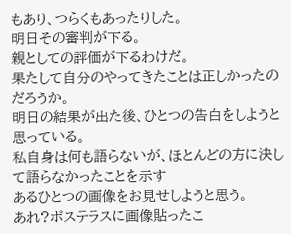もあり、つらくもあったりした。
明日その審判が下る。
親としての評価が下るわけだ。
果たして自分のやってきたことは正しかったのだろうか。
明日の結果が出た後、ひとつの告白をしようと思っている。
私自身は何も語らないが、ほとんどの方に決して語らなかったことを示す
あるひとつの画像をお見せしようと思う。
あれ?ポステラスに画像貼ったこ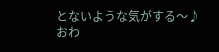とないような気がする〜♪
おわ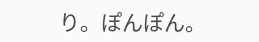り。ぽんぽん。